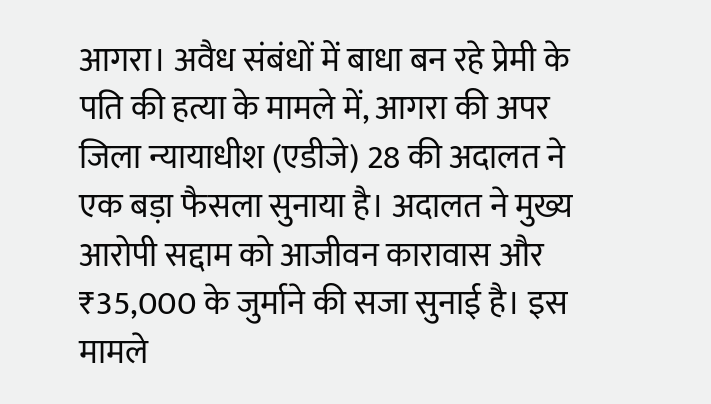आगरा। अवैध संबंधों में बाधा बन रहे प्रेमी के पति की हत्या के मामले में, आगरा की अपर जिला न्यायाधीश (एडीजे) 28 की अदालत ने एक बड़ा फैसला सुनाया है। अदालत ने मुख्य आरोपी सद्दाम को आजीवन कारावास और ₹35,000 के जुर्माने की सजा सुनाई है। इस मामले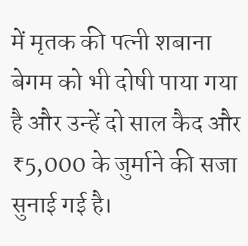में मृतक की पत्नी शबाना बेगम को भी दोषी पाया गया है और उन्हें दो साल कैद और ₹5,000 के जुर्माने की सजा सुनाई गई है।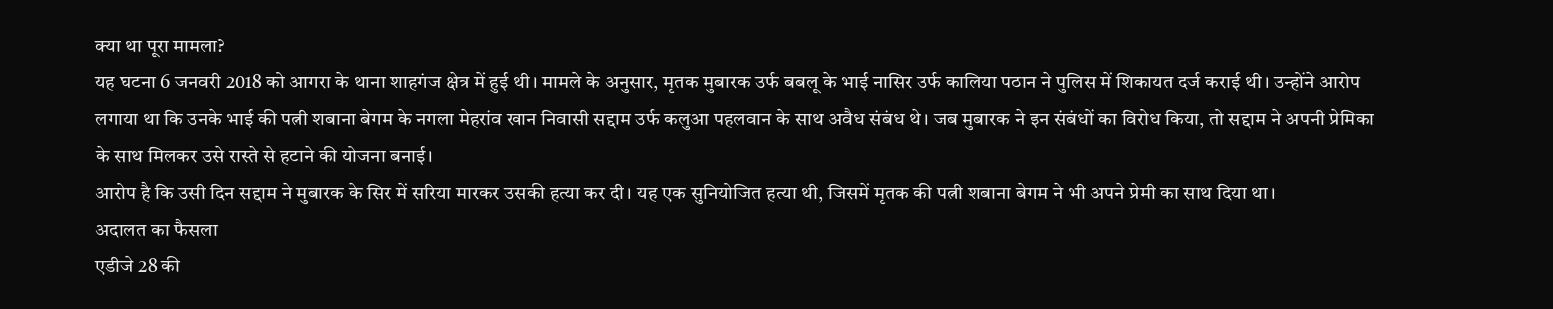क्या था पूरा मामला?
यह घटना 6 जनवरी 2018 को आगरा के थाना शाहगंज क्षेत्र में हुई थी। मामले के अनुसार, मृतक मुबारक उर्फ बबलू के भाई नासिर उर्फ कालिया पठान ने पुलिस में शिकायत दर्ज कराई थी। उन्होंने आरोप लगाया था कि उनके भाई की पत्नी शबाना बेगम के नगला मेहरांव खान निवासी सद्दाम उर्फ कलुआ पहलवान के साथ अवैध संबंध थे। जब मुबारक ने इन संबंधों का विरोध किया, तो सद्दाम ने अपनी प्रेमिका के साथ मिलकर उसे रास्ते से हटाने की योजना बनाई।
आरोप है कि उसी दिन सद्दाम ने मुबारक के सिर में सरिया मारकर उसकी हत्या कर दी। यह एक सुनियोजित हत्या थी, जिसमें मृतक की पत्नी शबाना बेगम ने भी अपने प्रेमी का साथ दिया था।
अदालत का फैसला
एडीजे 28 की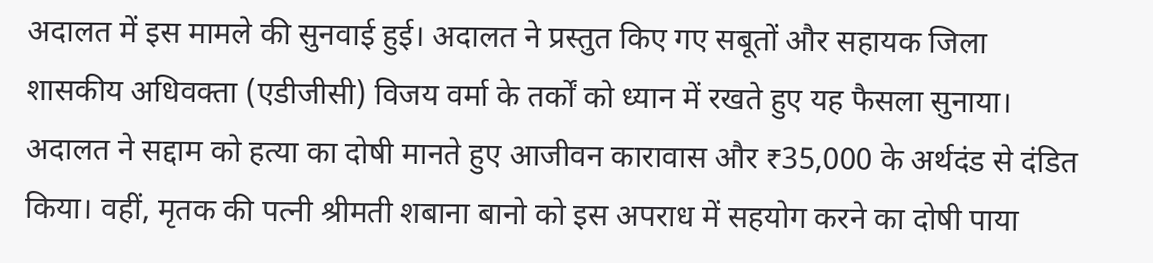अदालत में इस मामले की सुनवाई हुई। अदालत ने प्रस्तुत किए गए सबूतों और सहायक जिला शासकीय अधिवक्ता (एडीजीसी) विजय वर्मा के तर्कों को ध्यान में रखते हुए यह फैसला सुनाया।
अदालत ने सद्दाम को हत्या का दोषी मानते हुए आजीवन कारावास और ₹35,000 के अर्थदंड से दंडित किया। वहीं, मृतक की पत्नी श्रीमती शबाना बानो को इस अपराध में सहयोग करने का दोषी पाया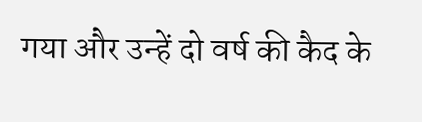गया और उन्हें दो वर्ष की कैद के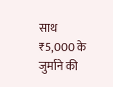साथ ₹5,000 के जुर्माने की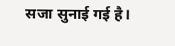सजा सुनाई गई है।